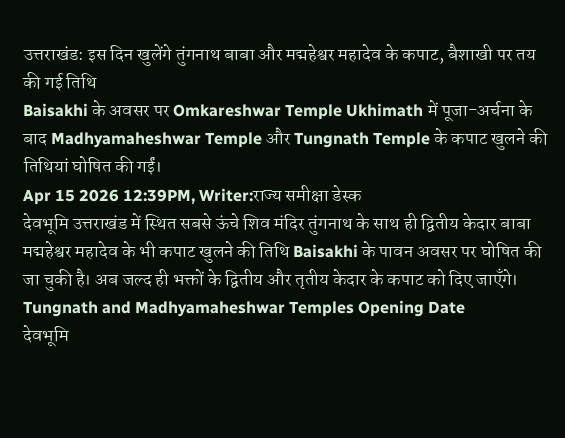उत्तराखंड: इस दिन खुलेंगे तुंगनाथ बाबा और मद्महेश्वर महादेव के कपाट, बैशाखी पर तय की गई तिथि
Baisakhi के अवसर पर Omkareshwar Temple Ukhimath में पूजा-अर्चना के बाद Madhyamaheshwar Temple और Tungnath Temple के कपाट खुलने की तिथियां घोषित की गईं।
Apr 15 2026 12:39PM, Writer:राज्य समीक्षा डेस्क
देवभूमि उत्तराखंड में स्थित सबसे ऊंचे शिव मंदिर तुंगनाथ के साथ ही द्वितीय केदार बाबा मद्महेश्वर महादेव के भी कपाट खुलने की तिथि Baisakhi के पावन अवसर पर घोषित की जा चुकी है। अब जल्द ही भक्तों के द्वितीय और तृतीय केदार के कपाट को दिए जाएँगे।
Tungnath and Madhyamaheshwar Temples Opening Date
देवभूमि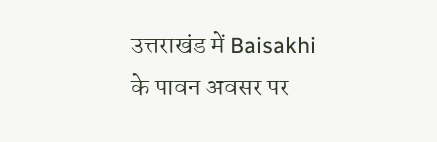उत्तराखंड में Baisakhi के पावन अवसर पर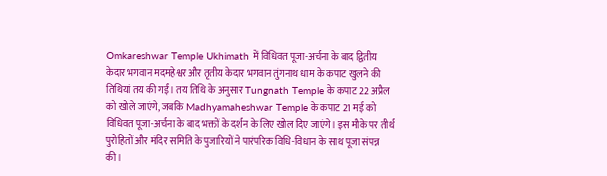Omkareshwar Temple Ukhimath में विधिवत पूजा-अर्चना के बाद द्वितीय केदार भगवान मदमहेश्वर और तृतीय केदार भगवान तुंगनाथ धाम के कपाट खुलने की तिथियां तय की गईं। तय तिथि के अनुसार Tungnath Temple के कपाट 22 अप्रैल को खोले जाएंगे, जबकि Madhyamaheshwar Temple के कपाट 21 मई को विधिवत पूजा-अर्चना के बाद भक्तों के दर्शन के लिए खोल दिए जाएंगे। इस मौके पर तीर्थ पुरोहितों और मंदिर समिति के पुजारियों ने पारंपरिक विधि-विधान के साथ पूजा संपन्न की।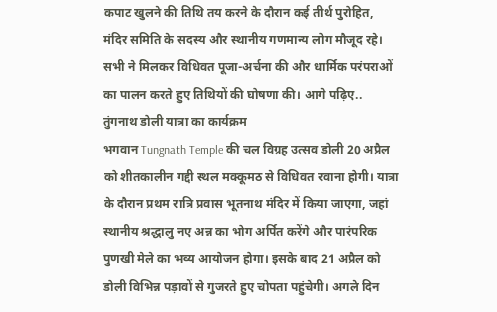कपाट खुलने की तिथि तय करने के दौरान कई तीर्थ पुरोहित, मंदिर समिति के सदस्य और स्थानीय गणमान्य लोग मौजूद रहे। सभी ने मिलकर विधिवत पूजा-अर्चना की और धार्मिक परंपराओं का पालन करते हुए तिथियों की घोषणा की। आगे पढ़िए..
तुंगनाथ डोली यात्रा का कार्यक्रम
भगवान Tungnath Temple की चल विग्रह उत्सव डोली 20 अप्रैल को शीतकालीन गद्दी स्थल मक्कूमठ से विधिवत रवाना होगी। यात्रा के दौरान प्रथम रात्रि प्रवास भूतनाथ मंदिर में किया जाएगा, जहां स्थानीय श्रद्धालु नए अन्न का भोग अर्पित करेंगे और पारंपरिक पुणखी मेले का भव्य आयोजन होगा। इसके बाद 21 अप्रैल को डोली विभिन्न पड़ावों से गुजरते हुए चोपता पहुंचेगी। अगले दिन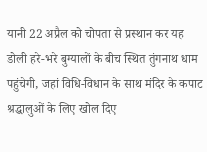यानी 22 अप्रैल को चोपता से प्रस्थान कर यह डोली हरे-भरे बुग्यालों के बीच स्थित तुंगनाथ धाम पहुंचेगी, जहां विधि-विधान के साथ मंदिर के कपाट श्रद्धालुओं के लिए खोल दिए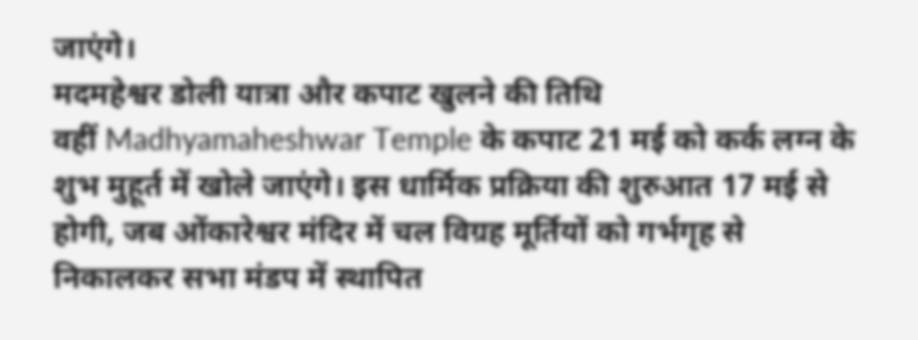जाएंगे।
मदमहेश्वर डोली यात्रा और कपाट खुलने की तिथि
वहीं Madhyamaheshwar Temple के कपाट 21 मई को कर्क लग्न के शुभ मुहूर्त में खोले जाएंगे। इस धार्मिक प्रक्रिया की शुरुआत 17 मई से होगी, जब ओंकारेश्वर मंदिर में चल विग्रह मूर्तियों को गर्भगृह से निकालकर सभा मंडप में स्थापित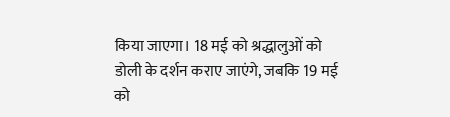किया जाएगा। 18 मई को श्रद्धालुओं को डोली के दर्शन कराए जाएंगे, जबकि 19 मई को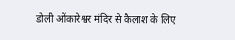डोली ओंकारेश्वर मंदिर से कैलाश के लिए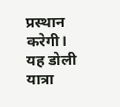प्रस्थान करेगी। यह डोली यात्रा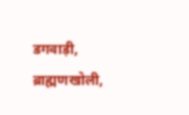डगवाड़ी, ब्राह्मणखोली,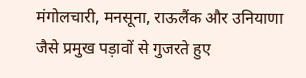मंगोलचारी, मनसूना, राऊलैंक और उनियाणा जैसे प्रमुख पड़ावों से गुजरते हुए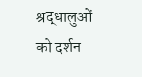श्रद्धालुओं को दर्शन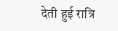देती हुई रात्रि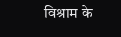विश्राम के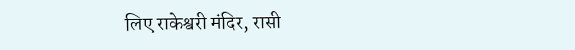लिए राकेश्वरी मंदिर, रासी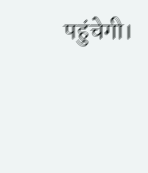पहुंचेगी।